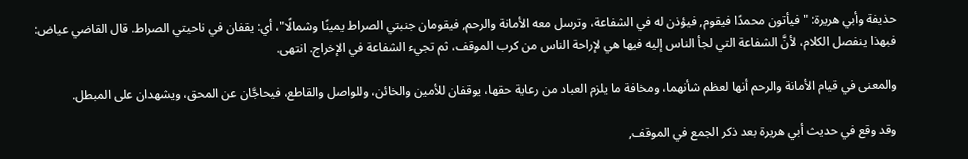حذيفة وأبي هريرة: "فيأتون محمدًا فيقوم, فيؤذن له في الشفاعة، وترسل معه الأمانة والرحم, فيقومان جنبتي الصراط يمينًا وشمالًا"، أي: يقفان في ناحيتي الصراط. قال القاضي عياض: فبهذا ينفصل الكلام، لأنَّ الشفاعة التي لجأ الناس إليه فيها هي لإراحة الناس من كرب الموقف، ثم تجيء الشفاعة في الإخراج. انتهى.

والمعنى في قيام الأمانة والرحم أنها لعظم شأنهما، ومخافة ما يلزم العباد من رعاية حقها، يوقفان للأمين والخائن، وللواصل والقاطع، فيحاجَّان عن المحق، ويشهدان على المبطل.

وقد وقع في حديث أبي هريرة بعد ذكر الجمع في الموقف,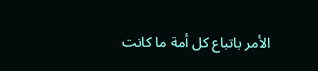الأمر باتباع كل أمة ما كانت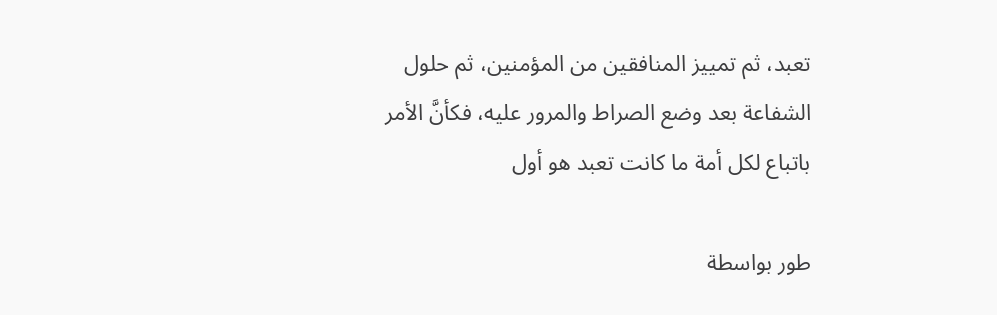تعبد، ثم تمييز المنافقين من المؤمنين، ثم حلول الشفاعة بعد وضع الصراط والمرور عليه، فكأنَّ الأمر باتباع لكل أمة ما كانت تعبد هو أول

طور بواسطة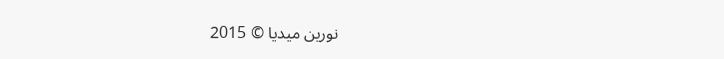نورين ميديا © 2015